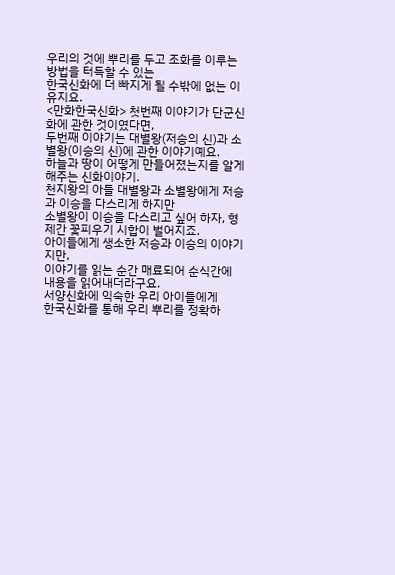우리의 것에 뿌리를 두고 조화를 이루는 방법을 터득할 수 있는
한국신화에 더 빠지게 될 수밖에 없는 이유지요.
<만화한국신화> 첫번째 이야기가 단군신화에 관한 것이였다면,
두번째 이야기는 대별왕(저승의 신)과 소별왕(이승의 신)에 관한 이야기예요.
하늘과 땅이 어떻게 만들어졌는지를 알게 해주는 신화이야기.
천지왕의 아들 대별왕과 소별왕에게 저승과 이승을 다스리게 하지만
소별왕이 이승을 다스리고 싶어 하자, 형제간 꽃피우기 시합이 벌어지죠.
아이들에게 생소한 저승과 이승의 이야기지만,
이야기를 읽는 순간 매료되어 순식간에 내용을 읽어내더라구요.
서양신화에 익숙한 우리 아이들에게
한국신화를 통해 우리 뿌리를 정확하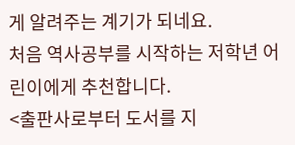게 알려주는 계기가 되네요.
처음 역사공부를 시작하는 저학년 어린이에게 추천합니다.
<출판사로부터 도서를 지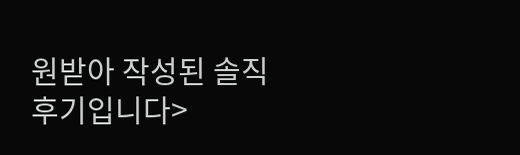원받아 작성된 솔직후기입니다>